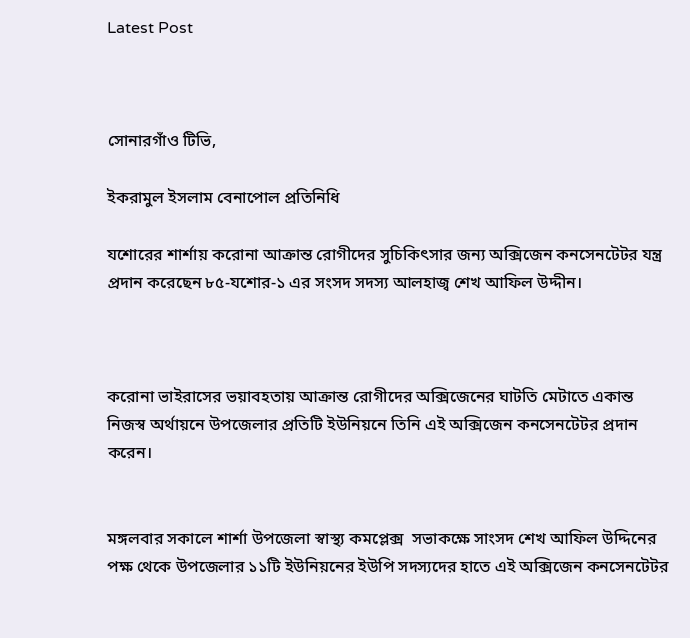Latest Post



সোনারগাঁও টিভি,

ইকরামুল ইসলাম বেনাপোল প্রতিনিধি

যশোরের শার্শায় করোনা আক্রান্ত রোগীদের সুচিকিৎসার জন্য অক্সিজেন কনসেনটেটর যন্ত্র প্রদান করেছেন ৮৫-যশোর-১ এর সংসদ সদস্য আলহাজ্ব শেখ আফিল উদ্দীন।



করোনা ভাইরাসের ভয়াবহতায় আক্রান্ত রোগীদের অক্সিজেনের ঘাটতি মেটাতে একান্ত নিজস্ব অর্থায়নে উপজেলার প্রতিটি ইউনিয়নে তিনি এই অক্সিজেন কনসেনটেটর প্রদান করেন।


মঙ্গলবার সকালে শার্শা উপজেলা স্বাস্থ্য কমপ্লেক্স  সভাকক্ষে সাংসদ শেখ আফিল উদ্দিনের পক্ষ থেকে উপজেলার ১১টি ইউনিয়নের ইউপি সদস্যদের হাতে এই অক্সিজেন কনসেনটেটর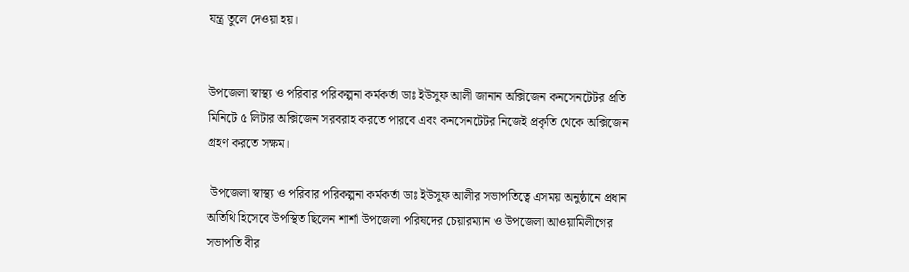যন্ত্র তুলে দেওয়া হয়।


উপজেলা স্বাস্থ্য ও পরিবার পরিকল্পনা কর্মকর্তা ডাঃ ইউসুফ আলী জানান অক্সিজেন কনসেনটেটর প্রতি মিনিটে ৫ লিটার অক্সিজেন সরবরাহ করতে পারবে এবং কনসেনটেটর নিজেই প্রকৃতি থেকে অক্সিজেন গ্রহণ করতে সক্ষম।

 উপজেলা স্বাস্থ্য ও পরিবার পরিকল্পনা কর্মকর্তা ডাঃ ইউসুফ আলীর সভাপতিত্বে এসময় অনুষ্ঠানে প্রধান অতিথি হিসেবে উপস্থিত ছিলেন শার্শা উপজেলা পরিষদের চেয়ারম্যান ও উপজেলা আওয়ামিলীগের সভাপতি বীর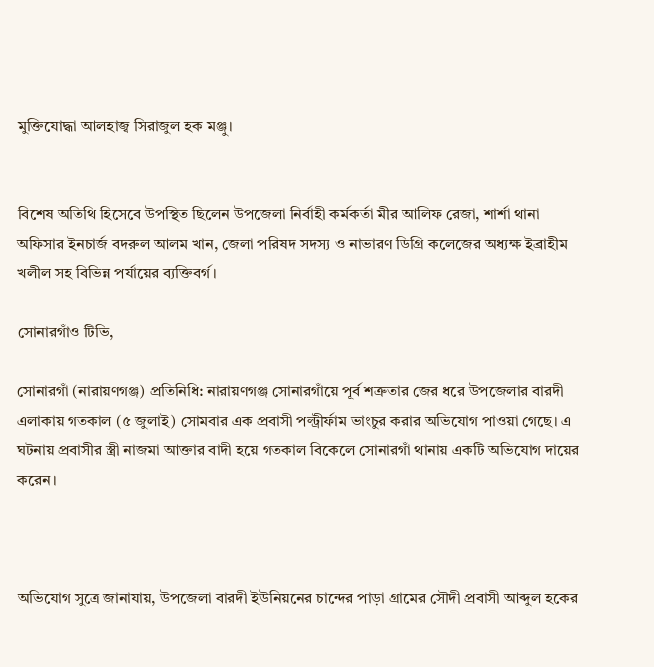মুক্তিযোদ্ধা আলহাজ্ব সিরাজুল হক মঞ্জু।


বিশেষ অতিথি হিসেবে উপস্থিত ছিলেন উপজেলা নির্বাহী কর্মকর্তা মীর আলিফ রেজা, শার্শা থানা অফিসার ইনচার্জ বদরুল আলম খান, জেলা পরিষদ সদস্য ও নাভারণ ডিগ্রি কলেজের অধ্যক্ষ ইব্রাহীম খলীল সহ বিভিন্ন পর্যায়ের ব্যক্তিবর্গ।

সোনারগাঁও টিভি,

সোনারগাঁ (নারায়ণগঞ্জ) প্রতিনিধি: নারায়ণগঞ্জ সোনারগাঁয়ে পূর্ব শত্রুতার জের ধরে উপজেলার বারদী এলাকায় গতকাল (৫ জুলাই) সোমবার এক প্রবাসী পল্ট্রীর্ফাম ভাংচুর করার অভিযোগ পাওয়া গেছে। এ ঘটনায় প্রবাসীর স্ত্রী নাজমা আক্তার বাদী হয়ে গতকাল বিকেলে সোনারগাঁ থানায় একটি অভিযোগ দায়ের করেন।



অভিযোগ সুত্রে জানাযায়, উপজেলা বারদী ইউনিয়নের চান্দের পাড়া গ্রামের সৌদী প্রবাসী আব্দুল হকের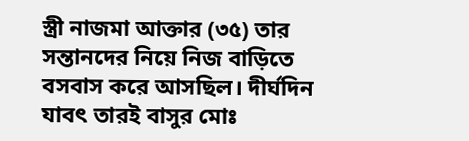স্ত্রী নাজমা আক্তার (৩৫) তার সন্তানদের নিয়ে নিজ বাড়িতে বসবাস করে আসছিল। দীর্ঘদিন যাবৎ তারই বাসুর মোঃ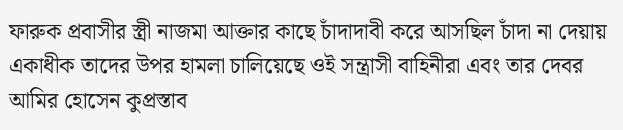ফারুক প্রবাসীর স্ত্রী নাজমা আক্তার কাছে চাঁদাদাবী করে আসছিল চাঁদা না দেয়ায় একাধীক তাদের উপর হামলা চালিয়েছে ওই সন্ত্রাসী বাহিনীরা এবং তার দেবর আমির হোসেন কুপ্রস্তাব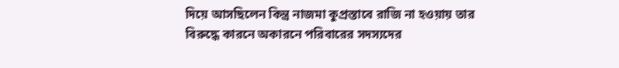দিয়ে আসছিলেন কিন্ত্র নাজমা কুপ্রস্তাবে রাজি না হওয়ায় তার বিরুদ্ধে কারনে অকারনে পরিবারের সদস্যদের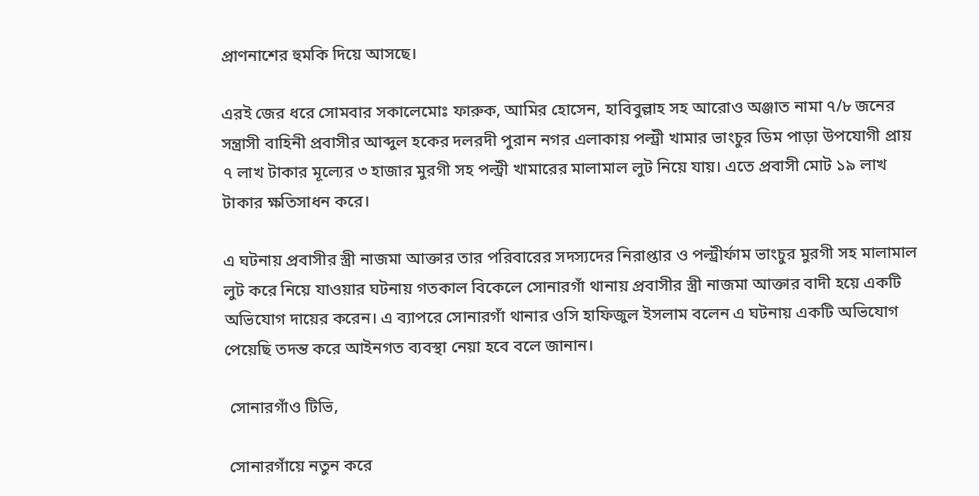প্রাণনাশের হুমকি দিয়ে আসছে।

এরই জের ধরে সোমবার সকালেমোঃ ফারুক, আমির হোসেন, হাবিবুল্লাহ সহ আরোও অঞ্জাত নামা ৭/৮ জনের সন্ত্রাসী বাহিনী প্রবাসীর আব্দুল হকের দলরদী পুরান নগর এলাকায় পল্ট্রী খামার ভাংচুর ডিম পাড়া উপযোগী প্রায় ৭ লাখ টাকার মূল্যের ৩ হাজার মুরগী সহ পল্ট্রী খামারের মালামাল লুট নিয়ে যায়। এতে প্রবাসী মোট ১৯ লাখ টাকার ক্ষতিসাধন করে।

এ ঘটনায় প্রবাসীর স্ত্রী নাজমা আক্তার তার পরিবারের সদস্যদের নিরাপ্তার ও পল্ট্রীর্ফাম ভাংচুর মুরগী সহ মালামাল লুট করে নিয়ে যাওয়ার ঘটনায় গতকাল বিকেলে সোনারগাঁ থানায় প্রবাসীর স্ত্রী নাজমা আক্তার বাদী হয়ে একটি অভিযোগ দায়ের করেন। এ ব্যাপরে সোনারগাঁ থানার ওসি হাফিজুল ইসলাম বলেন এ ঘটনায় একটি অভিযোগ পেয়েছি তদন্ত করে আইনগত ব্যবস্থা নেয়া হবে বলে জানান।

 সোনারগাঁও টিভি,

 সোনারগাঁয়ে নতুন করে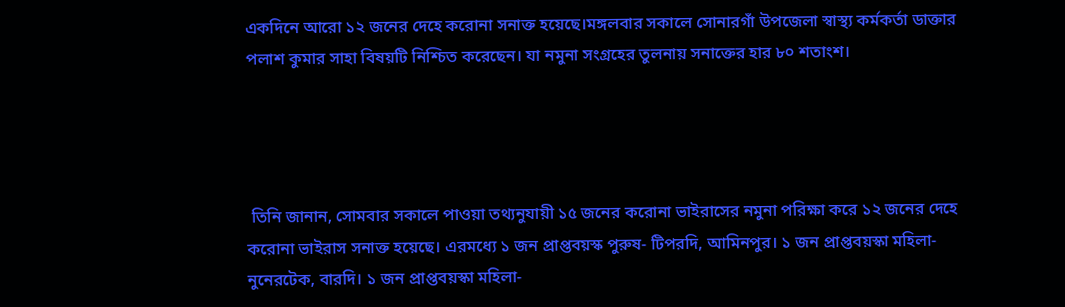একদিনে আরো ১২ জনের দেহে করোনা সনাক্ত হয়েছে।মঙ্গলবার সকালে সোনারগাঁ উপজেলা স্বাস্থ্য কর্মকর্তা ডাক্তার পলাশ কুমার সাহা বিষয়টি নিশ্চিত করেছেন। যা নমুনা সংগ্রহের তুলনায় সনাক্তের হার ৮০ শতাংশ।




 তিনি জানান, সোমবার সকালে পাওয়া তথ্যনুযায়ী ১৫ জনের করোনা ভাইরাসের নমুনা পরিক্ষা করে ১২ জনের দেহে করোনা ভাইরাস সনাক্ত হয়েছে। এরমধ্যে ১ জন প্রাপ্তবয়স্ক পুরুষ- টিপরদি, আমিনপুর। ১ জন প্রাপ্তবয়স্কা মহিলা- নুনেরটেক, বারদি। ১ জন প্রাপ্তবয়স্কা মহিলা-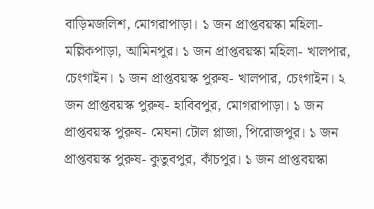বাড়িমজলিশ, মোগরাপাড়া। ১ জন প্রাপ্তবয়স্কা মহিলা- মল্লিকপাড়া, আমিনপুর। ১ জন প্রাপ্তবয়স্কা মহিলা- খালপার, চেংগাইন। ১ জন প্রাপ্তবয়স্ক পুরুষ- খালপার, চেংগাইন। ২ জন প্রাপ্তবয়স্ক পুরুষ- হাবিবপুর, মোগরাপাড়া। ১ জন প্রাপ্তবয়স্ক পুরুষ- মেঘনা টোল প্লাজা, পিরোজপুর। ১ জন প্রাপ্তবয়স্ক পুরুষ- কুতুবপুর, কাঁচপুর। ১ জন প্রাপ্তবয়স্কা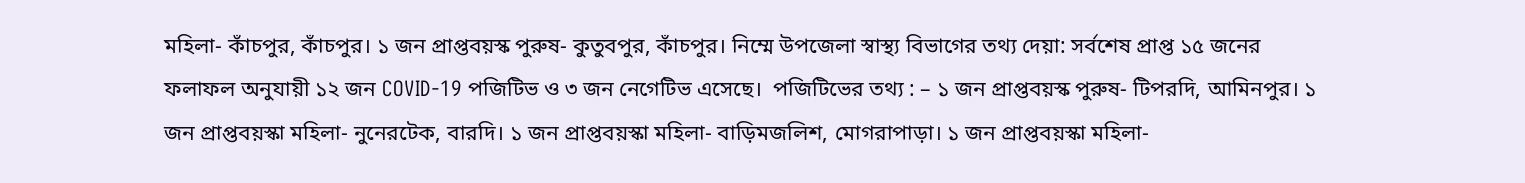মহিলা- কাঁচপুর, কাঁচপুর। ১ জন প্রাপ্তবয়স্ক পুরুষ- কুতুবপুর, কাঁচপুর। নিম্মে উপজেলা স্বাস্থ্য বিভাগের তথ্য দেয়া: সর্বশেষ প্রাপ্ত ১৫ জনের ফলাফল অনুযায়ী ১২ জন COVID-19 পজিটিভ ও ৩ জন নেগেটিভ এসেছে।  পজিটিভের তথ্য : – ১ জন প্রাপ্তবয়স্ক পুরুষ- টিপরদি, আমিনপুর। ১ জন প্রাপ্তবয়স্কা মহিলা- নুনেরটেক, বারদি। ১ জন প্রাপ্তবয়স্কা মহিলা- বাড়িমজলিশ, মোগরাপাড়া। ১ জন প্রাপ্তবয়স্কা মহিলা-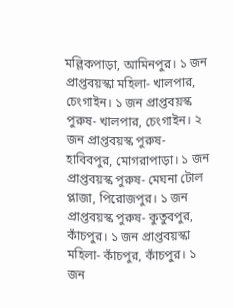মল্লিকপাড়া, আমিনপুর। ১ জন প্রাপ্তবয়স্কা মহিলা- খালপার, চেংগাইন। ১ জন প্রাপ্তবয়স্ক পুরুষ- খালপার, চেংগাইন। ২ জন প্রাপ্তবয়স্ক পুরুষ- হাবিবপুর, মোগরাপাড়া। ১ জন প্রাপ্তবয়স্ক পুরুষ- মেঘনা টোল প্লাজা, পিরোজপুর। ১ জন প্রাপ্তবয়স্ক পুরুষ- কুতুবপুর, কাঁচপুর। ১ জন প্রাপ্তবয়স্কা মহিলা- কাঁচপুর, কাঁচপুর। ১ জন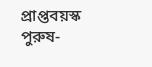প্রাপ্তবয়স্ক পুরুষ-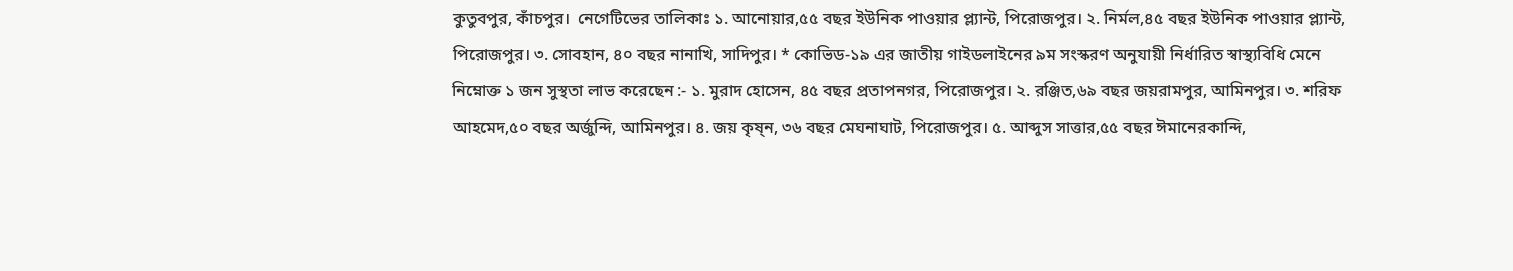কুতুবপুর, কাঁচপুর।  নেগেটিভের তালিকাঃ ১. আনোয়ার,৫৫ বছর ইউনিক পাওয়ার প্ল্যান্ট, পিরোজপুর। ২. নির্মল,৪৫ বছর ইউনিক পাওয়ার প্ল্যান্ট, পিরোজপুর। ৩. সোবহান, ৪০ বছর নানাখি, সাদিপুর। * কোভিড-১৯ এর জাতীয় গাইডলাইনের ৯ম সংস্করণ অনুযায়ী নির্ধারিত স্বাস্থ্যবিধি মেনে নিম্নোক্ত ১ জন সুস্থতা লাভ করেছেন :- ১. মুরাদ হোসেন, ৪৫ বছর প্রতাপনগর, পিরোজপুর। ২. রঞ্জিত,৬৯ বছর জয়রামপুর, আমিনপুর। ৩. শরিফ আহমেদ,৫০ বছর অর্জুন্দি, আমিনপুর। ৪. জয় কৃষ্ন, ৩৬ বছর মেঘনাঘাট, পিরোজপুর। ৫. আব্দুস সাত্তার,৫৫ বছর ঈমানেরকান্দি,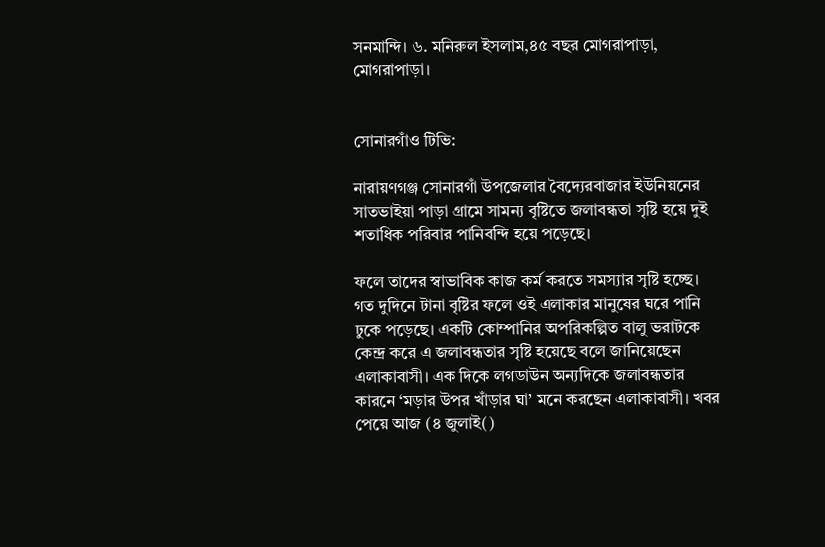সনমান্দি। ৬. মনিরুল ইসলাম,৪৫ বছর মোগরাপাড়া, মোগরাপাড়া।


সোনারগাঁও টিভি:

নারায়ণগঞ্জ সোনারগাঁ উপজেলার বৈদ্যেরবাজার ইউনিয়নের সাতভাইয়া পাড়া গ্রামে সামন্য বৃষ্টিতে জলাবন্ধতা সৃষ্টি হয়ে দুই শতাধিক পরিবার পানিবন্দি হয়ে পড়েছে।

ফলে তাদের স্বাভাবিক কাজ কর্ম করতে সমস্যার সৃষ্টি হচ্ছে। গত দুদিনে টানা বৃষ্টির ফলে ওই এলাকার মানুষের ঘরে পানি ঢুকে পড়েছে। একটি কোম্পানির অপরিকল্পিত বালু ভরাটকে কেন্দ্র করে এ জলাবন্ধতার সৃষ্টি হয়েছে বলে জানিয়েছেন এলাকাবাসী। এক দিকে লগডাউন অন্যদিকে জলাবন্ধতার কারনে ‘মড়ার উপর খাঁড়ার ঘা’ মনে করছেন এলাকাবাসী। খবর পেয়ে আজ (৪ জুলাই()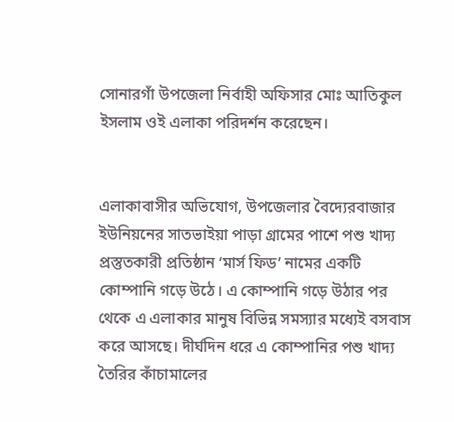সোনারগাঁ উপজেলা নির্বাহী অফিসার মোঃ আতিকুল ইসলাম ওই এলাকা পরিদর্শন করেছেন।


এলাকাবাসীর অভিযোগ, উপজেলার বৈদ্যেরবাজার ইউনিয়নের সাতভাইয়া পাড়া গ্রামের পাশে পশু খাদ্য প্রস্তুতকারী প্রতিষ্ঠান ‘মার্স ফিড’ নামের একটি কোম্পানি গড়ে উঠে। এ কোম্পানি গড়ে উঠার পর থেকে এ এলাকার মানুষ বিভিন্ন সমস্যার মধ্যেই বসবাস করে আসছে। দীর্ঘদিন ধরে এ কোম্পানির পশু খাদ্য তৈরির কাঁচামালের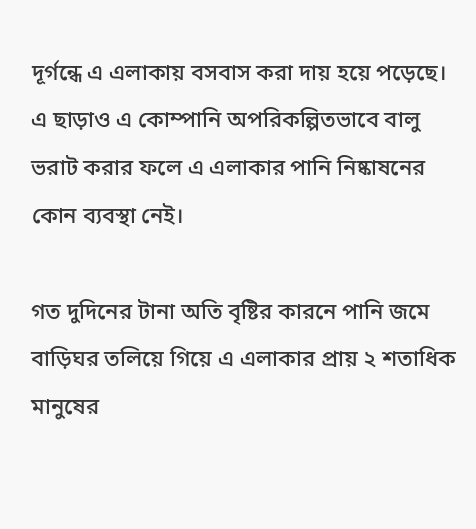দূর্গন্ধে এ এলাকায় বসবাস করা দায় হয়ে পড়েছে। এ ছাড়াও এ কোম্পানি অপরিকল্পিতভাবে বালু ভরাট করার ফলে এ এলাকার পানি নিষ্কাষনের কোন ব্যবস্থা নেই।

গত দুদিনের টানা অতি বৃষ্টির কারনে পানি জমে বাড়িঘর তলিয়ে গিয়ে এ এলাকার প্রায় ২ শতাধিক মানুষের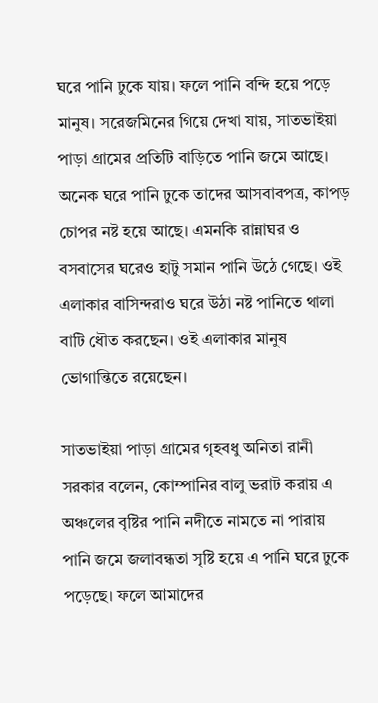ঘরে পানি ঢুকে যায়। ফলে পানি বন্দি হয়ে পড়ে মানুষ। সরেজমিনের গিয়ে দেখা যায়, সাতভাইয়া পাড়া গ্রামের প্রতিটি বাড়িতে পানি জমে আছে। অনেক ঘরে পানি ঢুকে তাদের আসবাবপত্র, কাপড় চোপর নষ্ট হয়ে আছে। এমনকি রান্নাঘর ও বসবাসের ঘরেও হাটু সমান পানি উঠে গেছে। ওই এলাকার বাসিন্দরাও ঘরে উঠা নষ্ট পানিতে থালা বাটি ধৌত করছেন। ওই এলাকার মানুষ ভোগান্তিতে রয়েছেন।

সাতভাইয়া পাড়া গ্রামের গৃহবধু অনিতা রানী সরকার বলেন, কোম্পানির বালু ভরাট করায় এ অঞ্চলের বৃষ্টির পানি নদীতে নামতে না পারায় পানি জমে জলাবন্ধতা সৃষ্টি হয়ে এ পানি ঘরে ঢুকে পড়েছে। ফলে আমাদের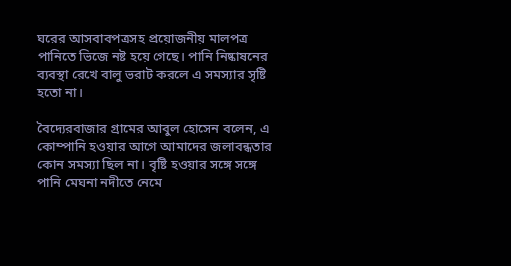ঘরের আসবাবপত্রসহ প্রয়োজনীয় মালপত্র পানিতে ভিজে নষ্ট হয়ে গেছে। পানি নিষ্কাষনের ব্যবস্থা রেখে বালু ভরাট করলে এ সমস্যার সৃষ্টি হতো না।

বৈদ্যেরবাজার গ্রামের আবুল হোসেন বলেন, এ কোম্পানি হওয়ার আগে আমাদের জলাবন্ধতার কোন সমস্যা ছিল না। বৃষ্টি হওয়ার সঙ্গে সঙ্গে পানি মেঘনা নদীতে নেমে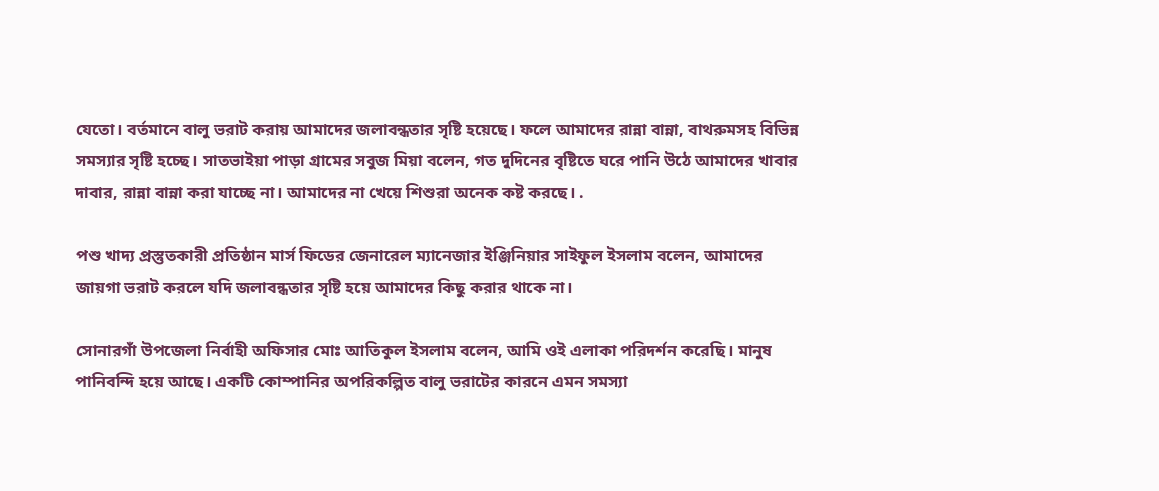যেতো। বর্তমানে বালু ভরাট করায় আমাদের জলাবন্ধতার সৃষ্টি হয়েছে। ফলে আমাদের রান্না বান্না, বাথরুমসহ বিভিন্ন সমস্যার সৃষ্টি হচ্ছে। সাতভাইয়া পাড়া গ্রামের সবুজ মিয়া বলেন, গত দুদিনের বৃষ্টিতে ঘরে পানি উঠে আমাদের খাবার দাবার, রান্না বান্না করা যাচ্ছে না। আমাদের না খেয়ে শিশুরা অনেক কষ্ট করছে। .

পশু খাদ্য প্রস্তুতকারী প্রতিষ্ঠান মার্স ফিডের জেনারেল ম্যানেজার ইঞ্জিনিয়ার সাইফুল ইসলাম বলেন, আমাদের জায়গা ভরাট করলে যদি জলাবন্ধতার সৃষ্টি হয়ে আমাদের কিছু করার থাকে না।

সোনারগাঁ উপজেলা নির্বাহী অফিসার মোঃ আতিকুল ইসলাম বলেন, আমি ওই এলাকা পরিদর্শন করেছি। মানুষ পানিবন্দি হয়ে আছে। একটি কোম্পানির অপরিকল্পিত বালু ভরাটের কারনে এমন সমস্যা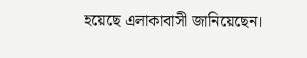হয়েছে এলাকাবাসী জানিয়েছেন।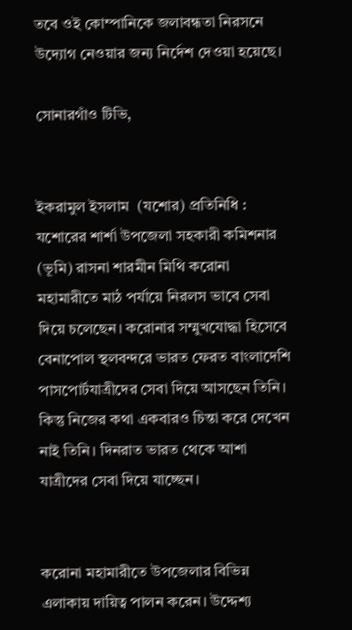তবে ওই কোম্পানিকে জলাবন্ধতা নিরসনে উদ্যোগ নেওয়ার জন্য নির্দেশ দেওয়া হয়েছে।

সোনারগাঁও টিভি,


ইকরামুল ইসলাম  (যশোর) প্রতিনিধি : যশোরের শার্শা উপজেলা সহকারী কমিশনার (ভূমি) রাসনা শারমীন মিথি করোনা মহামারীতে মাঠ পর্যায়ে নিরলস ভাবে সেবা দিয়ে চলেছেন। করোনার সম্মুখযোদ্ধা হিসেবে বেনাপোল স্থলবন্দরে ভারত ফেরত বাংলাদেশি পাসপোর্টযাত্রীদের সেবা দিয়ে আসছেন তিনি। কিন্তু নিজের কথা একবারও চিন্তা করে দেখেন নাই তিনি। দিনরাত ভারত থেকে আশা যাত্রীদের সেবা দিয়ে যাচ্ছেন।


করোনা মহামারীতে উপজেলার বিভিন্ন এলাকায় দায়িত্ব পালন করেন। উদ্দেশ্য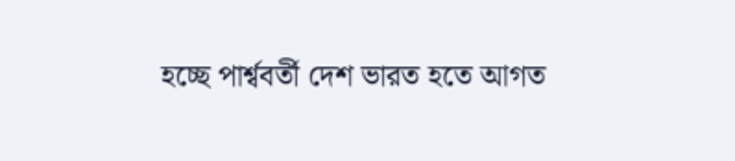হচ্ছে পার্শ্ববর্তী দেশ ভারত হতে আগত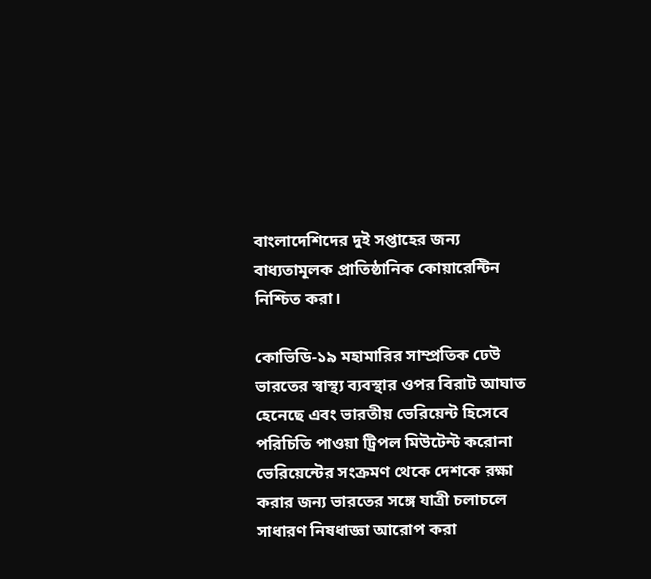বাংলাদেশিদের দুই সপ্তাহের জন্য বাধ্যতামূলক প্রাতিষ্ঠানিক কোয়ারেন্টিন নিশ্চিত করা।

কোভিডি-১৯ মহামারির সাম্প্রতিক ঢেউ ভারতের স্বাস্থ্য ব্যবস্থার ওপর বিরাট আঘাত হেনেছে এবং ভারতীয় ভেরিয়েন্ট হিসেবে পরিচিতি পাওয়া ট্রিপল মিউটেন্ট করোনা ভেরিয়েন্টের সংক্রমণ থেকে দেশকে রক্ষা করার জন্য ভারতের সঙ্গে যাত্রী চলাচলে সাধারণ নিষধাজ্ঞা আরোপ করা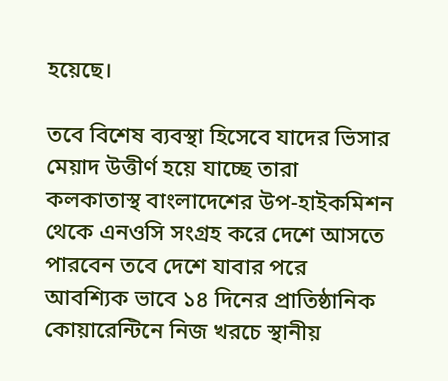হয়েছে।

তবে বিশেষ ব্যবস্থা হিসেবে যাদের ভিসার মেয়াদ উত্তীর্ণ হয়ে যাচ্ছে তারা কলকাতাস্থ বাংলাদেশের উপ-হাইকমিশন থেকে এনওসি সংগ্রহ করে দেশে আসতে পারবেন তবে দেশে যাবার পরে আবশ্যিক ভাবে ১৪ দিনের প্রাতিষ্ঠানিক কোয়ারেন্টিনে নিজ খরচে স্থানীয়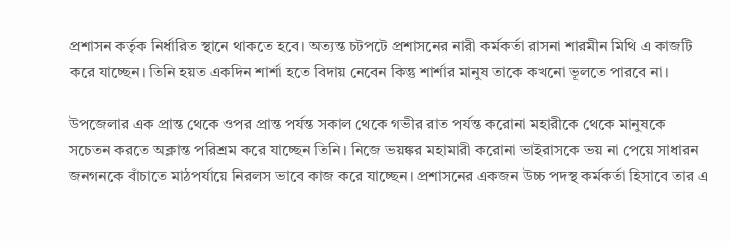প্রশাসন কর্তৃক নির্ধারিত স্থানে থাকতে হবে। অত্যন্ত চটপটে প্রশাসনের নারী কর্মকর্তা রাসনা শারমীন মিথি এ কাজটি করে যাচ্ছেন। তিনি হয়ত একদিন শার্শা হতে বিদায় নেবেন কিন্তু শার্শার মানুষ তাকে কখনো ভূলতে পারবে না।

উপজেলার এক প্রান্ত থেকে ওপর প্রান্ত পর্যন্ত সকাল থেকে গভীর রাত পর্যন্ত করোনা মহারীকে থেকে মানুষকে সচেতন করতে অক্লান্ত পরিশ্রম করে যাচ্ছেন তিনি। নিজে ভয়ঙ্কর মহামারী করোনা ভাইরাসকে ভয় না পেয়ে সাধারন জনগনকে বাঁচাতে মাঠপর্যায়ে নিরলস ভাবে কাজ করে যাচ্ছেন। প্রশাসনের একজন উচ্চ পদস্থ কর্মকর্তা হিসাবে তার এ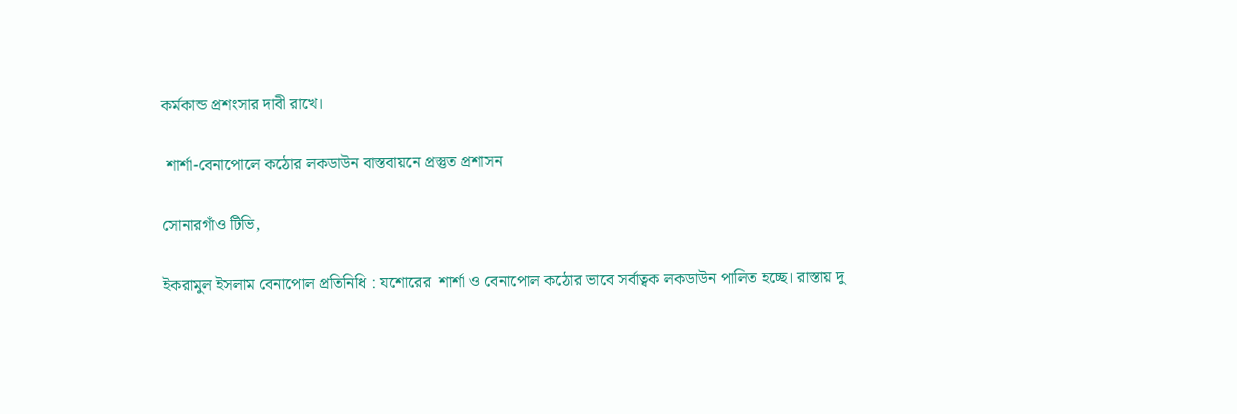কর্মকান্ড প্রশংসার দাবী রাখে।

 শার্শা-বেনাপোলে কঠোর লকডাউন বাস্তবায়নে প্রস্তুত প্রশাসন

সোনারগাঁও টিভি,

ইকরামুল ইসলাম বেনাপোল প্রতিনিধি : যশোরের  শার্শা ও বেনাপোল কঠোর ভাবে সর্বাত্বক লকডাউন পালিত হচ্ছে। রাস্তায় দু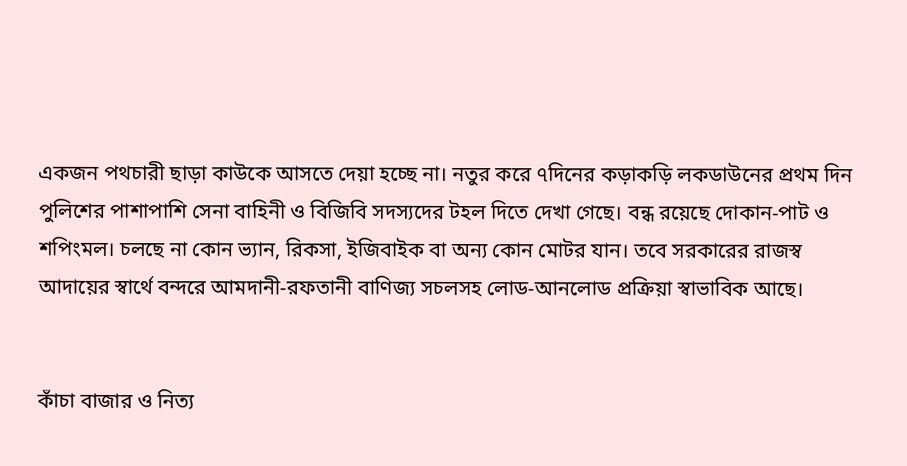একজন পথচারী ছাড়া কাউকে আসতে দেয়া হচ্ছে না। নতুর করে ৭দিনের কড়াকড়ি লকডাউনের প্রথম দিন পুলিশের পাশাপাশি সেনা বাহিনী ও বিজিবি সদস্যদের টহল দিতে দেখা গেছে। বন্ধ রয়েছে দোকান-পাট ও শপিংমল। চলছে না কোন ভ্যান, রিকসা, ইজিবাইক বা অন্য কোন মোটর যান। তবে সরকারের রাজস্ব আদায়ের স্বার্থে বন্দরে আমদানী-রফতানী বাণিজ্য সচলসহ লোড-আনলোড প্রক্রিয়া স্বাভাবিক আছে।


কাঁচা বাজার ও নিত্য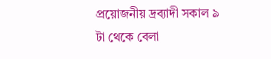প্রয়োজনীয় দ্রব্যাদী সকাল ৯ টা থেকে বেলা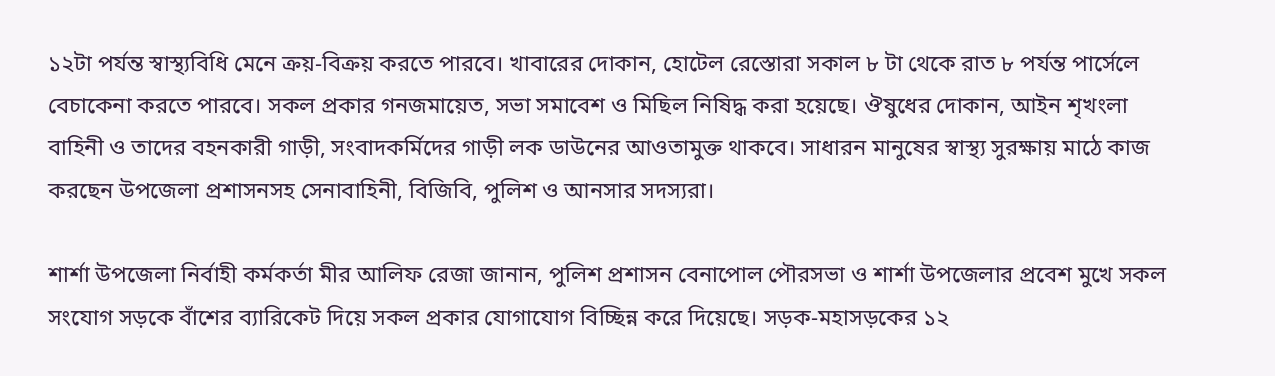১২টা পর্যন্ত স্বাস্থ্যবিধি মেনে ক্রয়-বিক্রয় করতে পারবে। খাবারের দোকান, হোটেল রেস্তোরা সকাল ৮ টা থেকে রাত ৮ পর্যন্ত পার্সেলে বেচাকেনা করতে পারবে। সকল প্রকার গনজমায়েত, সভা সমাবেশ ও মিছিল নিষিদ্ধ করা হয়েছে। ঔষুধের দোকান, আইন শৃখংলা বাহিনী ও তাদের বহনকারী গাড়ী, সংবাদকর্মিদের গাড়ী লক ডাউনের আওতামুক্ত থাকবে। সাধারন মানুষের স্বাস্থ্য সুরক্ষায় মাঠে কাজ করছেন উপজেলা প্রশাসনসহ সেনাবাহিনী, বিজিবি, পুলিশ ও আনসার সদস্যরা।

শার্শা উপজেলা নির্বাহী কর্মকর্তা মীর আলিফ রেজা জানান, পুলিশ প্রশাসন বেনাপোল পৌরসভা ও শার্শা উপজেলার প্রবেশ মুখে সকল সংযোগ সড়কে বাঁশের ব্যারিকেট দিয়ে সকল প্রকার যোগাযোগ বিচ্ছিন্ন করে দিয়েছে। সড়ক-মহাসড়কের ১২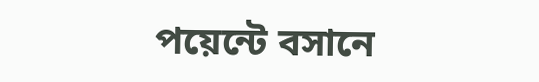পয়েন্টে বসানে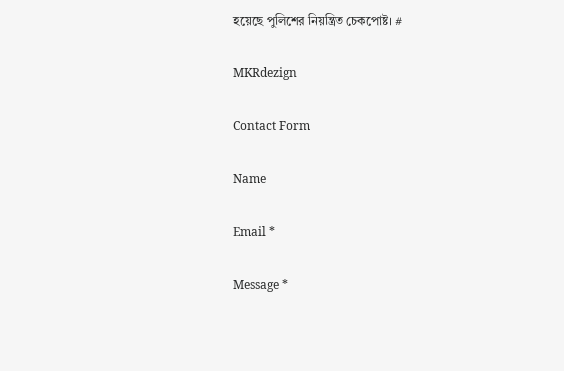হয়েছে পুলিশের নিয়ন্ত্রিত চেকপোষ্ট। #

MKRdezign

Contact Form

Name

Email *

Message *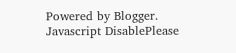Powered by Blogger.
Javascript DisablePlease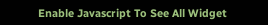Enable Javascript To See All Widget